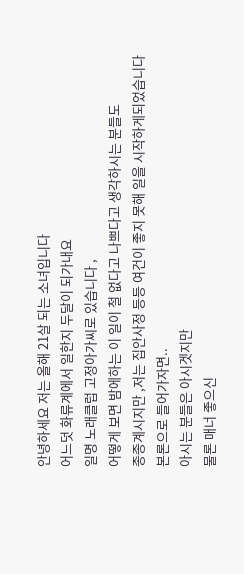안녕하세요 저는 올해 21살 되는 소녀입니다
어느덧 화류계에서 일한지 두달이 되가내요
일명 노래클럽 고정아가씨로 있습니다 ,
어떻게 보면 밤에하는 이 일이 철 없다고 나쁘다고 생각하시는 분들도
종종계시지만 ,저는 집안사정 등등 여건이 좋지 못해 일을 시작하게되었습니다
본론으로 들어가자면..
아시는 분들은 아시겟지만
물론 매너 좋으신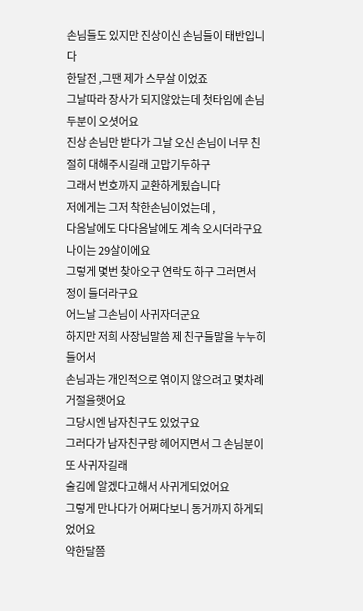손님들도 있지만 진상이신 손님들이 태반입니다
한달전 ,그땐 제가 스무살 이었죠
그날따라 장사가 되지않았는데 첫타임에 손님두분이 오셧어요
진상 손님만 받다가 그날 오신 손님이 너무 친절히 대해주시길래 고맙기두하구
그래서 번호까지 교환하게됬습니다
저에게는 그저 착한손님이었는데 ,
다음날에도 다다음날에도 계속 오시더라구요
나이는 29살이에요
그렇게 몇번 찾아오구 연락도 하구 그러면서 정이 들더라구요
어느날 그손님이 사귀자더군요
하지만 저희 사장님말씀 제 친구들말을 누누히 들어서
손님과는 개인적으로 엮이지 않으려고 몇차례 거절을햇어요
그당시엔 남자친구도 있었구요
그러다가 남자친구랑 헤어지면서 그 손님분이 또 사귀자길래
술김에 알겠다고해서 사귀게되었어요
그렇게 만나다가 어쩌다보니 동거까지 하게되었어요
약한달쯤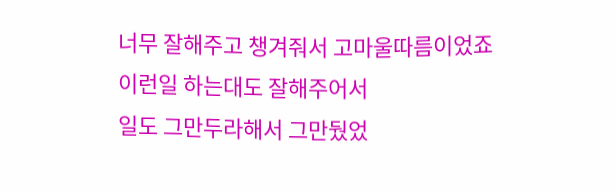너무 잘해주고 챙겨줘서 고마울따름이었죠
이런일 하는대도 잘해주어서
일도 그만두라해서 그만뒀었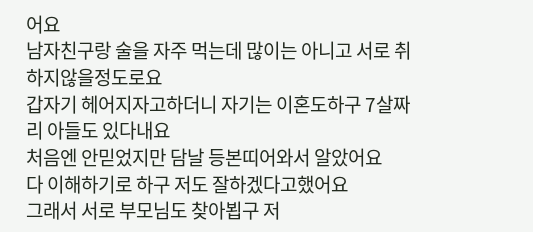어요
남자친구랑 술을 자주 먹는데 많이는 아니고 서로 취하지않을정도로요
갑자기 헤어지자고하더니 자기는 이혼도하구 7살짜리 아들도 있다내요
처음엔 안믿었지만 담날 등본띠어와서 알았어요
다 이해하기로 하구 저도 잘하겠다고했어요
그래서 서로 부모님도 찾아뵙구 저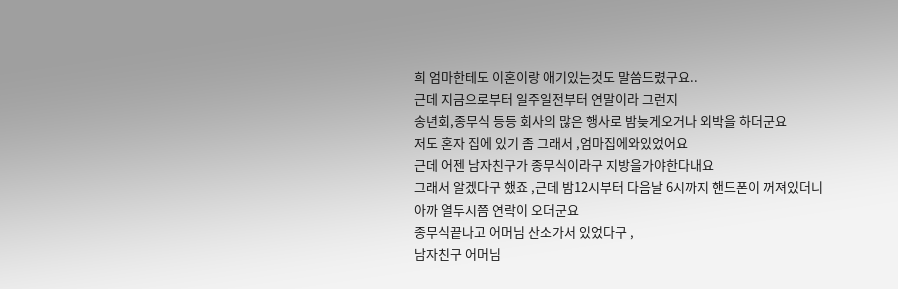희 엄마한테도 이혼이랑 애기있는것도 말씀드렸구요..
근데 지금으로부터 일주일전부터 연말이라 그런지
송년회,종무식 등등 회사의 많은 행사로 밤늦게오거나 외박을 하더군요
저도 혼자 집에 있기 좀 그래서 ,엄마집에와있었어요
근데 어젠 남자친구가 종무식이라구 지방을가야한다내요
그래서 알겠다구 했죠 ,근데 밤12시부터 다음날 6시까지 핸드폰이 꺼져있더니
아까 열두시쯤 연락이 오더군요
종무식끝나고 어머님 산소가서 있었다구 ,
남자친구 어머님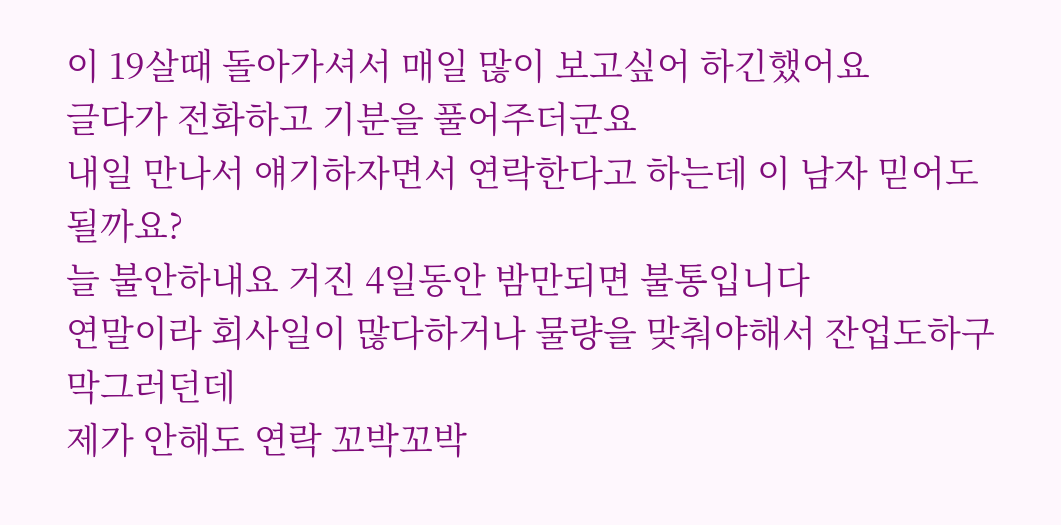이 19살때 돌아가셔서 매일 많이 보고싶어 하긴했어요
글다가 전화하고 기분을 풀어주더군요
내일 만나서 얘기하자면서 연락한다고 하는데 이 남자 믿어도 될까요?
늘 불안하내요 거진 4일동안 밤만되면 불통입니다
연말이라 회사일이 많다하거나 물량을 맞춰야해서 잔업도하구 막그러던데
제가 안해도 연락 꼬박꼬박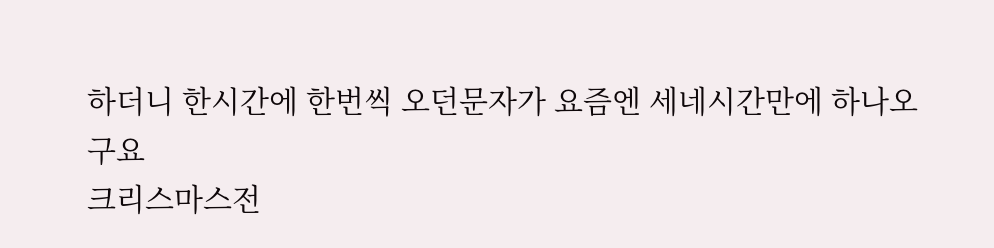하더니 한시간에 한번씩 오던문자가 요즘엔 세네시간만에 하나오구요
크리스마스전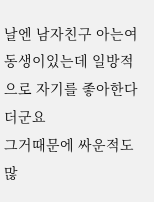날엔 남자친구 아는여동생이있는데 일방적으로 자기를 좋아한다더군요
그거때문에 싸운적도 많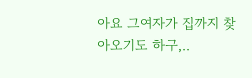아요 그여자가 집까지 찾아오기도 하구,..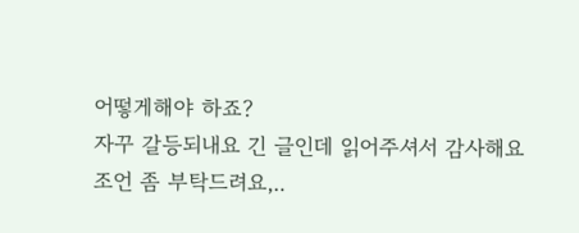어떻게해야 하죠?
자꾸 갈등되내요 긴 글인데 읽어주셔서 감사해요
조언 좀 부탁드려요,..